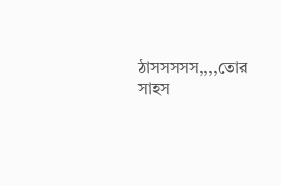ঠাসসসসস,,,,তোর সাহস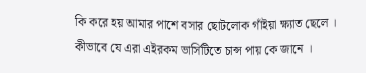কি করে হয় আমার পাশে বসার ছোটলোক গাঁইয়া ক্ষ্যাত ছেলে । কীভাবে যে এরা এইরকম ভার্সিটিতে চান্স পায় কে জানে ।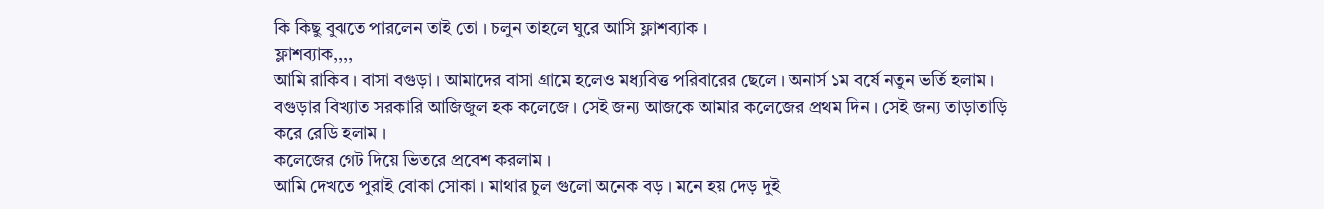কি কিছু বুঝতে পারলেন তাই তো । চলুন তাহলে ঘুরে আসি ফ্লাশব্যাক ।
ফ্লাশব্যাক,,,,
আমি রাকিব । বাসা বগুড়া । আমাদের বাসা গ্রামে হলেও মধ্যবিত্ত পরিবারের ছেলে । অনার্স ১ম বর্ষে নতুন ভর্তি হলাম । বগুড়ার বিখ্যাত সরকারি আজিজুল হক কলেজে । সেই জন্য আজকে আমার কলেজের প্রথম দিন । সেই জন্য তাড়াতাড়ি করে রেডি হলাম ।
কলেজের গেট দিয়ে ভিতরে প্রবেশ করলাম ।
আমি দেখতে পুরাই বোকা সোকা । মাথার চুল গুলো অনেক বড় । মনে হয় দেড় দুই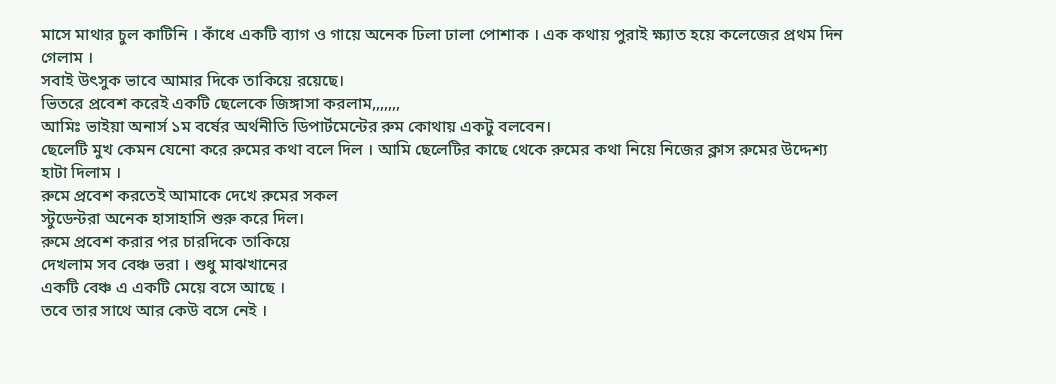মাসে মাথার চুল কাটিনি । কাঁধে একটি ব্যাগ ও গায়ে অনেক ঢিলা ঢালা পোশাক । এক কথায় পুরাই ক্ষ্যাত হয়ে কলেজের প্রথম দিন গেলাম ।
সবাই উৎসুক ভাবে আমার দিকে তাকিয়ে রয়েছে।
ভিতরে প্রবেশ করেই একটি ছেলেকে জিঙ্গাসা করলাম,,,,,,,
আমিঃ ভাইয়া অনার্স ১ম বর্ষের অর্থনীতি ডিপার্টমেন্টের রুম কোথায় একটু বলবেন।
ছেলেটি মুখ কেমন যেনো করে রুমের কথা বলে দিল । আমি ছেলেটির কাছে থেকে রুমের কথা নিয়ে নিজের ক্লাস রুমের উদ্দেশ্য
হাটা দিলাম ।
রুমে প্রবেশ করতেই আমাকে দেখে রুমের সকল
স্টুডেন্টরা অনেক হাসাহাসি শুরু করে দিল।
রুমে প্রবেশ করার পর চারদিকে তাকিয়ে
দেখলাম সব বেঞ্চ ভরা । শুধু মাঝখানের
একটি বেঞ্চ এ একটি মেয়ে বসে আছে ।
তবে তার সাথে আর কেউ বসে নেই ।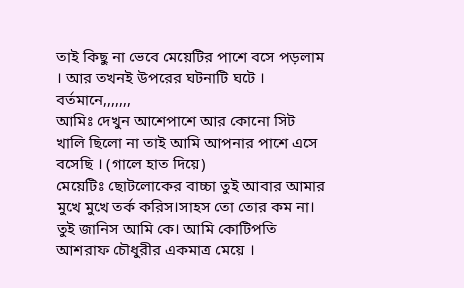তাই কিছু না ভেবে মেয়েটির পাশে বসে পড়লাম । আর তখনই উপরের ঘটনাটি ঘটে ।
বর্তমানে,,,,,,,
আমিঃ দেখুন আশেপাশে আর কোনো সিট
খালি ছিলো না তাই আমি আপনার পাশে এসে
বসেছি । (গালে হাত দিয়ে)
মেয়েটিঃ ছোটলোকের বাচ্চা তুই আবার আমার মুখে মুখে তর্ক করিস।সাহস তো তোর কম না।
তুই জানিস আমি কে। আমি কোটিপতি আশরাফ চৌধুরীর একমাত্র মেয়ে ।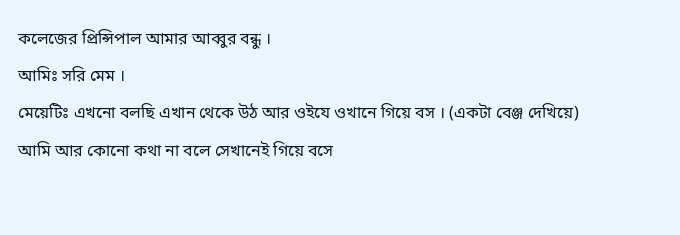কলেজের প্রিন্সিপাল আমার আব্বুর বন্ধু ।
আমিঃ সরি মেম ।
মেয়েটিঃ এখনো বলছি এখান থেকে উঠ আর ওইযে ওখানে গিয়ে বস । (একটা বেঞ্জ দেখিয়ে)
আমি আর কোনো কথা না বলে সেখানেই গিয়ে বসে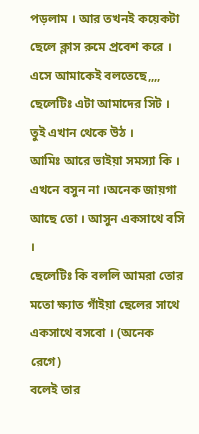পড়লাম । আর তখনই কয়েকটা ছেলে ক্লাস রুমে প্রবেশ করে । এসে আমাকেই বলতেছে,,,,
ছেলেটিঃ এটা আমাদের সিট । তুই এখান থেকে উঠ ।
আমিঃ আরে ভাইয়া সমস্যা কি । এখনে বসুন না ।অনেক জায়গা আছে তো । আসুন একসাথে বসি ।
ছেলেটিঃ কি বললি আমরা তোর মতো ক্ষ্যাত গাঁইয়া ছেলের সাথে একসাথে বসবো । (অনেক রেগে)
বলেই তার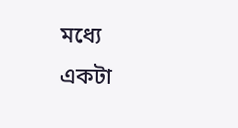মধ্যে একটা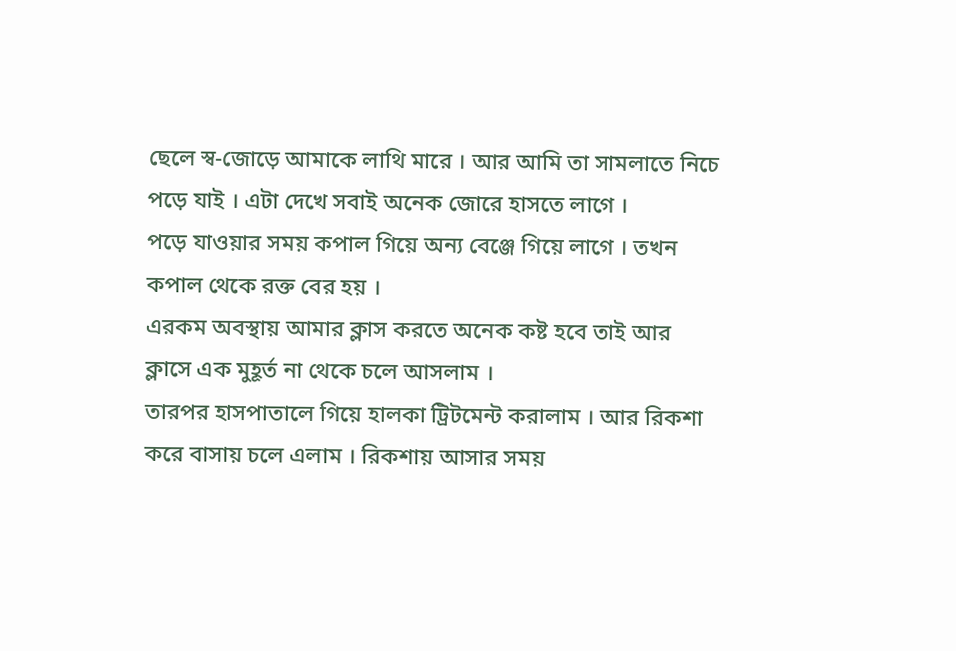ছেলে স্ব-জোড়ে আমাকে লাথি মারে । আর আমি তা সামলাতে নিচে পড়ে যাই । এটা দেখে সবাই অনেক জোরে হাসতে লাগে ।
পড়ে যাওয়ার সময় কপাল গিয়ে অন্য বেঞ্জে গিয়ে লাগে । তখন কপাল থেকে রক্ত বের হয় ।
এরকম অবস্থায় আমার ক্লাস করতে অনেক কষ্ট হবে তাই আর ক্লাসে এক মুহূর্ত না থেকে চলে আসলাম ।
তারপর হাসপাতালে গিয়ে হালকা ট্রিটমেন্ট করালাম । আর রিকশা করে বাসায় চলে এলাম । রিকশায় আসার সময়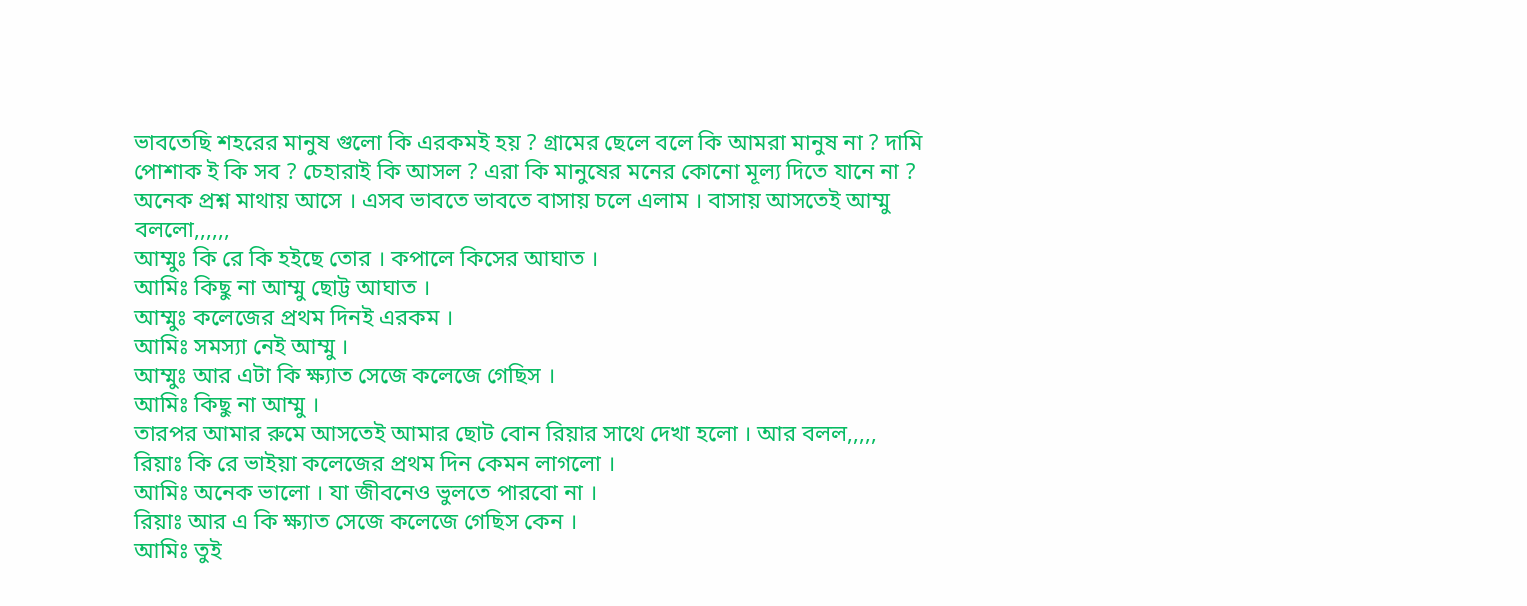ভাবতেছি শহরের মানুষ গুলো কি এরকমই হয় ? গ্রামের ছেলে বলে কি আমরা মানুষ না ? দামি পোশাক ই কি সব ? চেহারাই কি আসল ? এরা কি মানুষের মনের কোনো মূল্য দিতে যানে না ?
অনেক প্রশ্ন মাথায় আসে । এসব ভাবতে ভাবতে বাসায় চলে এলাম । বাসায় আসতেই আম্মু বললো,,,,,,
আম্মুঃ কি রে কি হইছে তোর । কপালে কিসের আঘাত ।
আমিঃ কিছু না আম্মু ছোট্ট আঘাত ।
আম্মুঃ কলেজের প্রথম দিনই এরকম ।
আমিঃ সমস্যা নেই আম্মু ।
আম্মুঃ আর এটা কি ক্ষ্যাত সেজে কলেজে গেছিস ।
আমিঃ কিছু না আম্মু ।
তারপর আমার রুমে আসতেই আমার ছোট বোন রিয়ার সাথে দেখা হলো । আর বলল,,,,,
রিয়াঃ কি রে ভাইয়া কলেজের প্রথম দিন কেমন লাগলো ।
আমিঃ অনেক ভালো । যা জীবনেও ভুলতে পারবো না ।
রিয়াঃ আর এ কি ক্ষ্যাত সেজে কলেজে গেছিস কেন ।
আমিঃ তুই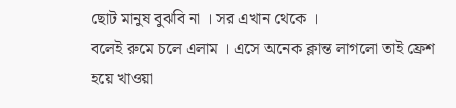ছোট মানুষ বুঝবি না । সর এখান থেকে ।
বলেই রুমে চলে এলাম । এসে অনেক ক্লান্ত লাগলো তাই ফ্রেশ হয়ে খাওয়া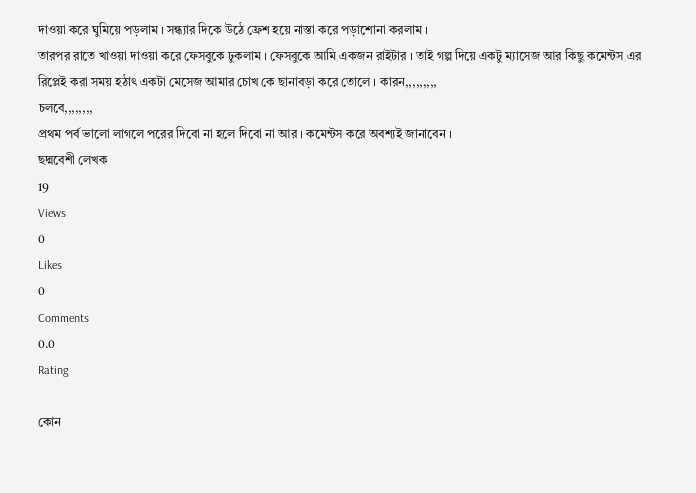দাওয়া করে ঘুমিয়ে পড়লাম । সন্ধ্যার দিকে উঠে ফ্রেশ হয়ে নাস্তা করে পড়াশোনা করলাম ।
তারপর রাতে খাওয়া দাওয়া করে ফেসবুকে ঢুকলাম । ফেসবুকে আমি একজন রাইটার । তাই গল্প দিয়ে একটু ম্যাসেজ আর কিছু কমেন্টস এর রিপ্লেই করা সময় হঠাৎ একটা মেসেজ আমার চোখ কে ছানাবড়া করে তোলে । কারন,,,,,,,,,
চলবে,,,,,,,,
প্রথম পর্ব ভালো লাগলে পরের দিবো না হলে দিবো না আর । কমেন্টস করে অবশ্যই জানাবেন ।
ছদ্মবেশী লেখক
19
Views
0
Likes
0
Comments
0.0
Rating

কোন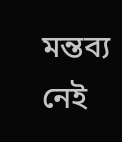মন্তব্য নেই